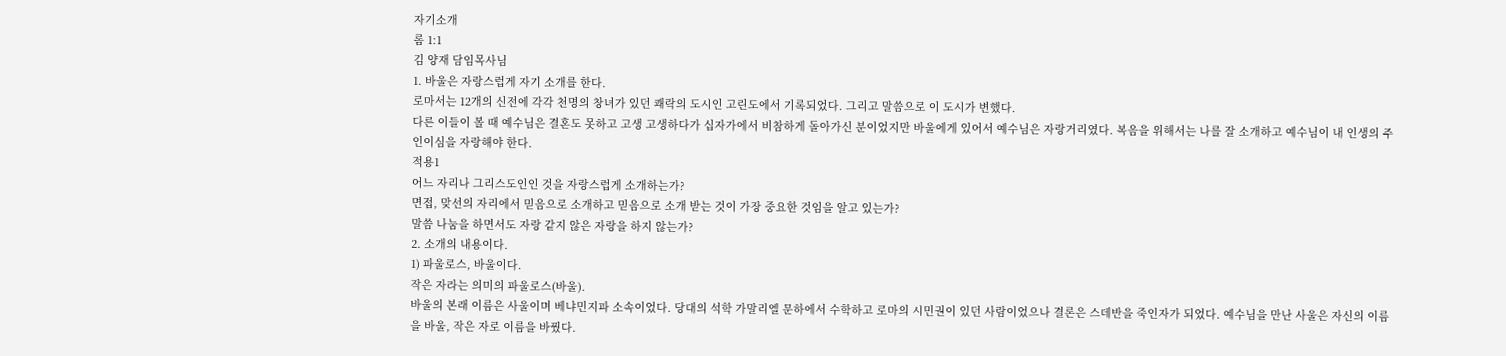자기소개
롬 1:1
김 양재 담임목사님
1. 바울은 자랑스럽게 자기 소개를 한다.
로마서는 12개의 신전에 각각 천명의 창녀가 있던 쾌락의 도시인 고린도에서 기록되었다. 그리고 말씀으로 이 도시가 변했다.
다른 이들이 볼 때 예수님은 결혼도 못하고 고생 고생하다가 십자가에서 비참하게 돌아가신 분이었지만 바울에게 있어서 예수님은 자랑거리였다. 복음을 위해서는 나를 잘 소개하고 예수님이 내 인생의 주인이심을 자랑해야 한다.
적용1
어느 자리나 그리스도인인 것을 자랑스럽게 소개하는가?
면접, 맞선의 자리에서 믿음으로 소개하고 믿음으로 소개 받는 것이 가장 중요한 것임을 알고 있는가?
말씀 나눔을 하면서도 자랑 같지 않은 자랑을 하지 않는가?
2. 소개의 내용이다.
1) 파울로스, 바울이다.
작은 자라는 의미의 파울로스(바울).
바울의 본래 이름은 사울이며 베냐민지파 소속이었다. 당대의 석학 가말리엘 문하에서 수학하고 로마의 시민권이 있던 사람이었으나 결론은 스데반을 죽인자가 되었다. 예수님을 만난 사울은 자신의 이름을 바울, 작은 자로 이름을 바꿨다.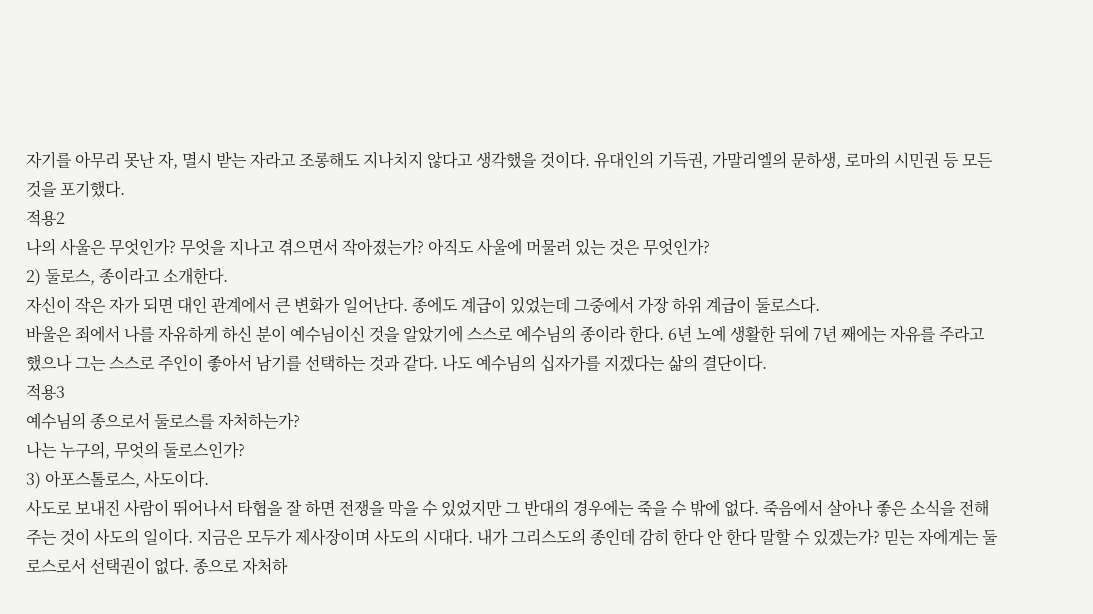자기를 아무리 못난 자, 멸시 받는 자라고 조롱해도 지나치지 않다고 생각했을 것이다. 유대인의 기득권, 가말리엘의 문하생, 로마의 시민권 등 모든 것을 포기했다.
적용2
나의 사울은 무엇인가? 무엇을 지나고 겪으면서 작아졌는가? 아직도 사울에 머물러 있는 것은 무엇인가?
2) 둘로스, 종이라고 소개한다.
자신이 작은 자가 되면 대인 관계에서 큰 변화가 일어난다. 종에도 계급이 있었는데 그중에서 가장 하위 계급이 둘로스다.
바울은 죄에서 나를 자유하게 하신 분이 예수님이신 것을 알았기에 스스로 예수님의 종이라 한다. 6년 노예 생활한 뒤에 7년 째에는 자유를 주라고 했으나 그는 스스로 주인이 좋아서 남기를 선택하는 것과 같다. 나도 예수님의 십자가를 지겠다는 삶의 결단이다.
적용3
예수님의 종으로서 둘로스를 자처하는가?
나는 누구의, 무엇의 둘로스인가?
3) 아포스톨로스, 사도이다.
사도로 보내진 사람이 뛰어나서 타협을 잘 하면 전쟁을 막을 수 있었지만 그 반대의 경우에는 죽을 수 밖에 없다. 죽음에서 살아나 좋은 소식을 전해 주는 것이 사도의 일이다. 지금은 모두가 제사장이며 사도의 시대다. 내가 그리스도의 종인데 감히 한다 안 한다 말할 수 있겠는가? 믿는 자에게는 둘로스로서 선택권이 없다. 종으로 자처하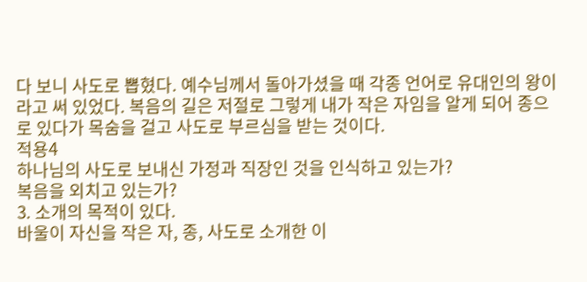다 보니 사도로 뽑혔다. 예수님께서 돌아가셨을 때 각종 언어로 유대인의 왕이라고 써 있었다. 복음의 길은 저절로 그렇게 내가 작은 자임을 알게 되어 종으로 있다가 목숨을 걸고 사도로 부르심을 받는 것이다.
적용4
하나님의 사도로 보내신 가정과 직장인 것을 인식하고 있는가?
복음을 외치고 있는가?
3. 소개의 목적이 있다.
바울이 자신을 작은 자, 종, 사도로 소개한 이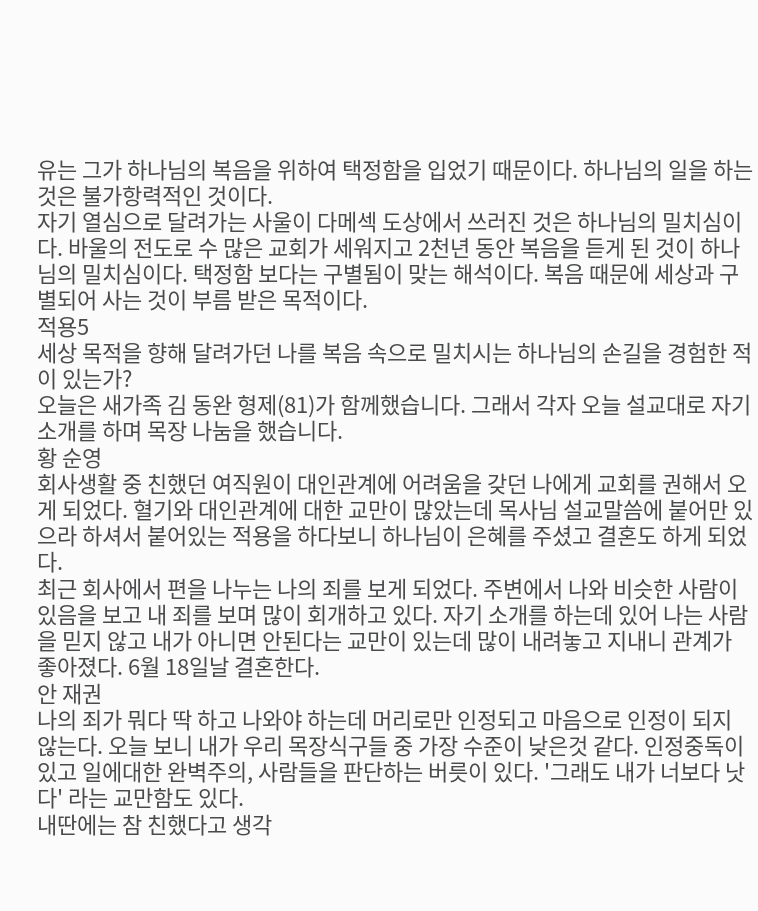유는 그가 하나님의 복음을 위하여 택정함을 입었기 때문이다. 하나님의 일을 하는 것은 불가항력적인 것이다.
자기 열심으로 달려가는 사울이 다메섹 도상에서 쓰러진 것은 하나님의 밀치심이다. 바울의 전도로 수 많은 교회가 세워지고 2천년 동안 복음을 듣게 된 것이 하나님의 밀치심이다. 택정함 보다는 구별됨이 맞는 해석이다. 복음 때문에 세상과 구별되어 사는 것이 부름 받은 목적이다.
적용5
세상 목적을 향해 달려가던 나를 복음 속으로 밀치시는 하나님의 손길을 경험한 적이 있는가?
오늘은 새가족 김 동완 형제(81)가 함께했습니다. 그래서 각자 오늘 설교대로 자기소개를 하며 목장 나눔을 했습니다.
황 순영
회사생활 중 친했던 여직원이 대인관계에 어려움을 갖던 나에게 교회를 권해서 오게 되었다. 혈기와 대인관계에 대한 교만이 많았는데 목사님 설교말씀에 붙어만 있으라 하셔서 붙어있는 적용을 하다보니 하나님이 은혜를 주셨고 결혼도 하게 되었다.
최근 회사에서 편을 나누는 나의 죄를 보게 되었다. 주변에서 나와 비슷한 사람이 있음을 보고 내 죄를 보며 많이 회개하고 있다. 자기 소개를 하는데 있어 나는 사람을 믿지 않고 내가 아니면 안된다는 교만이 있는데 많이 내려놓고 지내니 관계가 좋아졌다. 6월 18일날 결혼한다.
안 재권
나의 죄가 뭐다 딱 하고 나와야 하는데 머리로만 인정되고 마음으로 인정이 되지 않는다. 오늘 보니 내가 우리 목장식구들 중 가장 수준이 낮은것 같다. 인정중독이 있고 일에대한 완벽주의, 사람들을 판단하는 버릇이 있다. '그래도 내가 너보다 낫다' 라는 교만함도 있다.
내딴에는 참 친했다고 생각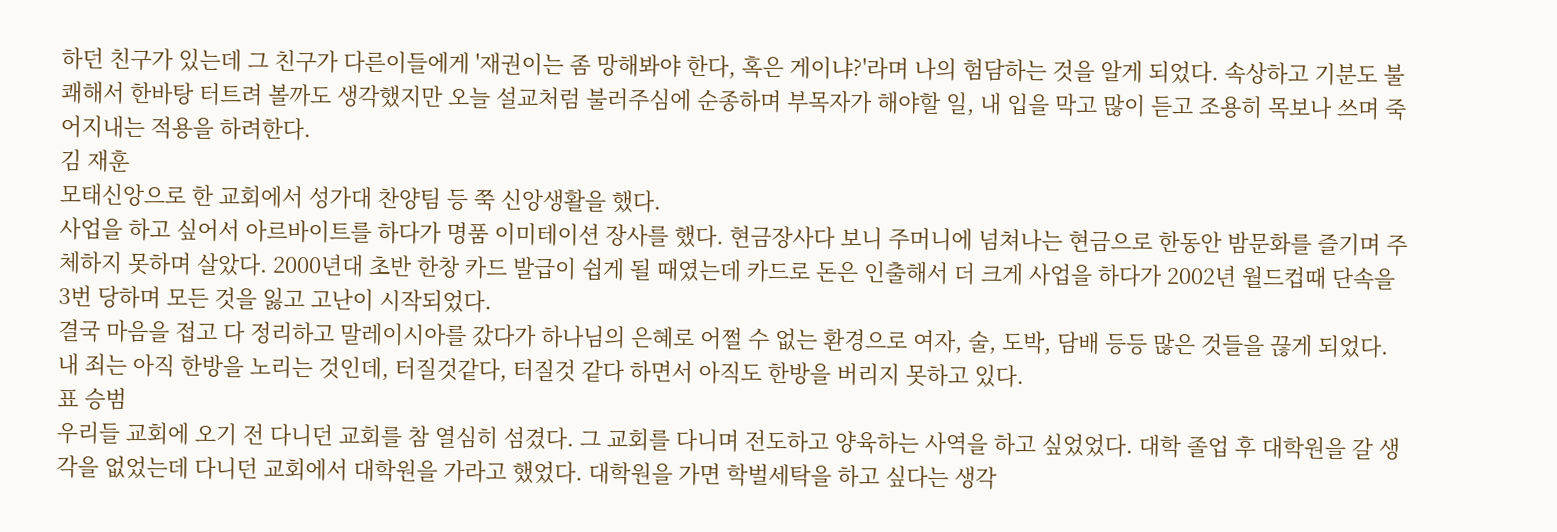하던 친구가 있는데 그 친구가 다른이들에게 '재권이는 좀 망해봐야 한다, 혹은 게이냐?'라며 나의 험담하는 것을 알게 되었다. 속상하고 기분도 불쾌해서 한바탕 터트려 볼까도 생각했지만 오늘 설교처럼 불러주심에 순종하며 부목자가 해야할 일, 내 입을 막고 많이 듣고 조용히 목보나 쓰며 죽어지내는 적용을 하려한다.
김 재훈
모태신앙으로 한 교회에서 성가대 찬양팀 등 쭉 신앙생활을 했다.
사업을 하고 싶어서 아르바이트를 하다가 명품 이미테이션 장사를 했다. 현금장사다 보니 주머니에 넘쳐나는 현금으로 한동안 밤문화를 즐기며 주체하지 못하며 살았다. 2000년대 초반 한창 카드 발급이 쉽게 될 때였는데 카드로 돈은 인출해서 더 크게 사업을 하다가 2002년 월드컵때 단속을 3번 당하며 모든 것을 잃고 고난이 시작되었다.
결국 마음을 접고 다 정리하고 말레이시아를 갔다가 하나님의 은혜로 어쩔 수 없는 환경으로 여자, 술, 도박, 담배 등등 많은 것들을 끊게 되었다.
내 죄는 아직 한방을 노리는 것인데, 터질것같다, 터질것 같다 하면서 아직도 한방을 버리지 못하고 있다.
표 승범
우리들 교회에 오기 전 다니던 교회를 참 열심히 섬겼다. 그 교회를 다니며 전도하고 양육하는 사역을 하고 싶었었다. 대학 졸업 후 대학원을 갈 생각을 없었는데 다니던 교회에서 대학원을 가라고 했었다. 대학원을 가면 학벌세탁을 하고 싶다는 생각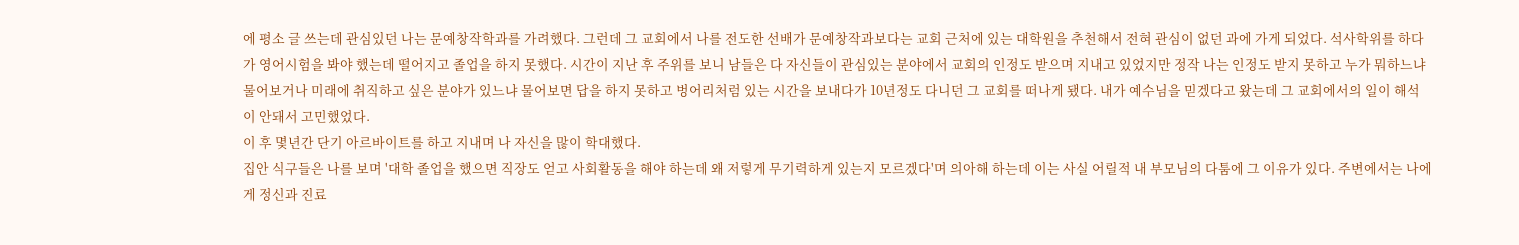에 평소 글 쓰는데 관심있던 나는 문예창작학과를 가려했다. 그런데 그 교회에서 나를 전도한 선배가 문예창작과보다는 교회 근처에 있는 대학원을 추천해서 전혀 관심이 없던 과에 가게 되었다. 석사학위를 하다가 영어시험을 봐야 했는데 떨어지고 졸업을 하지 못했다. 시간이 지난 후 주위를 보니 남들은 다 자신들이 관심있는 분야에서 교회의 인정도 받으며 지내고 있었지만 정작 나는 인정도 받지 못하고 누가 뭐하느냐 물어보거나 미래에 취직하고 싶은 분야가 있느냐 물어보면 답을 하지 못하고 벙어리처럼 있는 시간을 보내다가 10년정도 다니던 그 교회를 떠나게 됐다. 내가 예수님을 믿겠다고 왔는데 그 교회에서의 일이 해석이 안돼서 고민했었다.
이 후 몇년간 단기 아르바이트를 하고 지내며 나 자신을 많이 학대했다.
집안 식구들은 나를 보며 '대학 졸업을 했으면 직장도 얻고 사회활동을 해야 하는데 왜 저렇게 무기력하게 있는지 모르겠다'며 의아해 하는데 이는 사실 어릴적 내 부모님의 다툼에 그 이유가 있다. 주변에서는 나에게 정신과 진료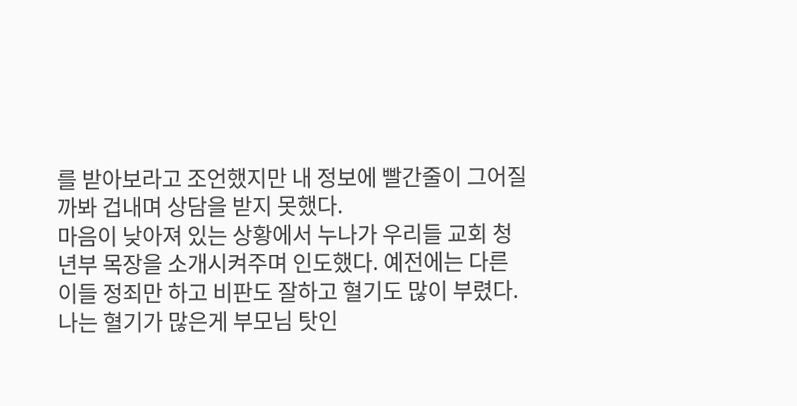를 받아보라고 조언했지만 내 정보에 빨간줄이 그어질까봐 겁내며 상담을 받지 못했다.
마음이 낮아져 있는 상황에서 누나가 우리들 교회 청년부 목장을 소개시켜주며 인도했다. 예전에는 다른이들 정죄만 하고 비판도 잘하고 혈기도 많이 부렸다. 나는 혈기가 많은게 부모님 탓인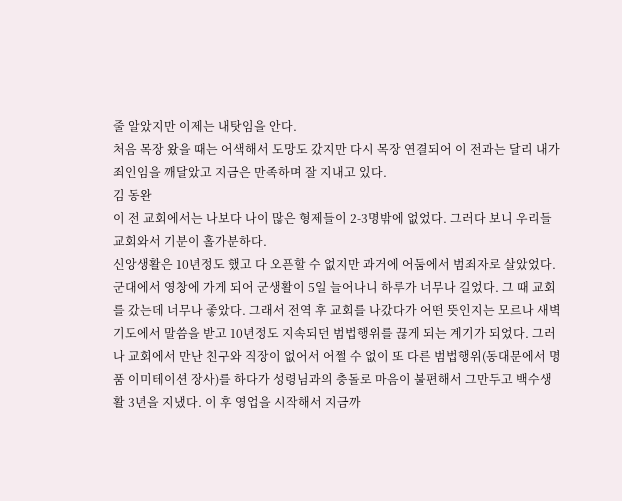줄 알았지만 이제는 내탓임을 안다.
처음 목장 왔을 때는 어색해서 도망도 갔지만 다시 목장 연결되어 이 전과는 달리 내가 죄인임을 깨달았고 지금은 만족하며 잘 지내고 있다.
김 동완
이 전 교회에서는 나보다 나이 많은 형제들이 2-3명밖에 없었다. 그러다 보니 우리들 교회와서 기분이 홀가분하다.
신앙생활은 10년정도 했고 다 오픈할 수 없지만 과거에 어둠에서 범죄자로 살았었다.
군대에서 영창에 가게 되어 군생활이 5일 늘어나니 하루가 너무나 길었다. 그 때 교회를 갔는데 너무나 좋았다. 그래서 전역 후 교회를 나갔다가 어떤 뜻인지는 모르나 새벽기도에서 말씀을 받고 10년정도 지속되던 범법행위를 끊게 되는 계기가 되었다. 그러나 교회에서 만난 친구와 직장이 없어서 어쩔 수 없이 또 다른 범법행위(동대문에서 명품 이미테이션 장사)를 하다가 성령님과의 충돌로 마음이 불편해서 그만두고 백수생활 3년을 지냈다. 이 후 영업을 시작해서 지금까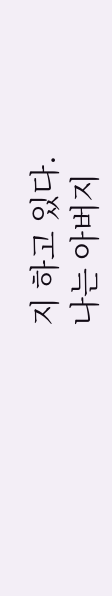지 하고 있다.
나는 아버지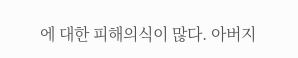에 대한 피해의식이 많다. 아버지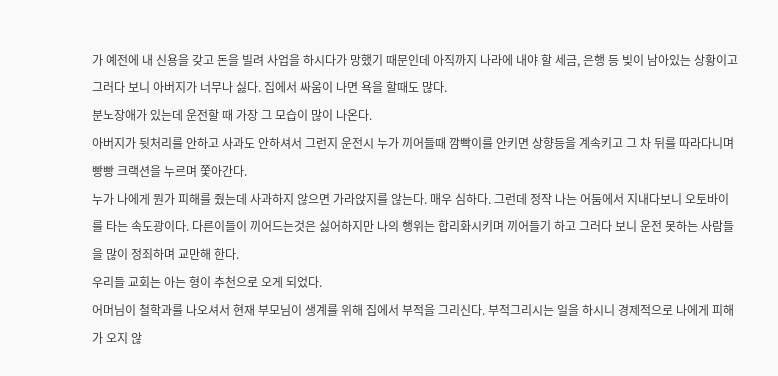가 예전에 내 신용을 갖고 돈을 빌려 사업을 하시다가 망했기 때문인데 아직까지 나라에 내야 할 세금, 은행 등 빚이 남아있는 상황이고 그러다 보니 아버지가 너무나 싫다. 집에서 싸움이 나면 욕을 할때도 많다.
분노장애가 있는데 운전할 때 가장 그 모습이 많이 나온다.
아버지가 뒷처리를 안하고 사과도 안하셔서 그런지 운전시 누가 끼어들때 깜빡이를 안키면 상향등을 계속키고 그 차 뒤를 따라다니며 빵빵 크랙션을 누르며 쫓아간다.
누가 나에게 뭔가 피해를 줬는데 사과하지 않으면 가라앉지를 않는다. 매우 심하다. 그런데 정작 나는 어둠에서 지내다보니 오토바이를 타는 속도광이다. 다른이들이 끼어드는것은 싫어하지만 나의 행위는 합리화시키며 끼어들기 하고 그러다 보니 운전 못하는 사람들을 많이 정죄하며 교만해 한다.
우리들 교회는 아는 형이 추천으로 오게 되었다.
어머님이 철학과를 나오셔서 현재 부모님이 생계를 위해 집에서 부적을 그리신다. 부적그리시는 일을 하시니 경제적으로 나에게 피해가 오지 않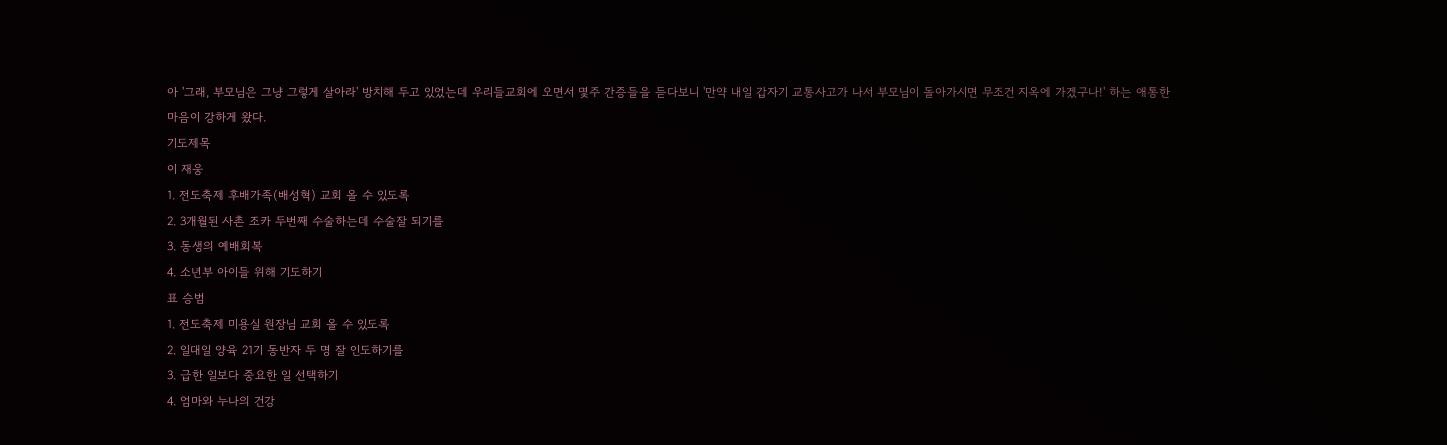아 '그래, 부모님은 그냥 그렇게 살아라' 방치해 두고 있었는데 우리들교회에 오면서 몇주 간증들을 듣다보니 '만약 내일 갑자기 교통사고가 나서 부모님이 돌아가시면 무조건 지옥에 가겠구나!' 하는 애통한 마음이 강하게 왔다.
기도제목
이 재웅
1. 전도축제 후배가족(배성혁) 교회 올 수 있도록
2. 3개월된 사촌 조카 두번째 수술하는데 수술잘 되기를
3. 동생의 예배회복
4. 소년부 아이들 위해 기도하기
표 승범
1. 전도축제 미용실 원장님 교회 올 수 있도록
2. 일대일 양육 21기 동반자 두 명 잘 인도하기를
3. 급한 일보다 중요한 일 선택하기
4. 엄마와 누나의 건강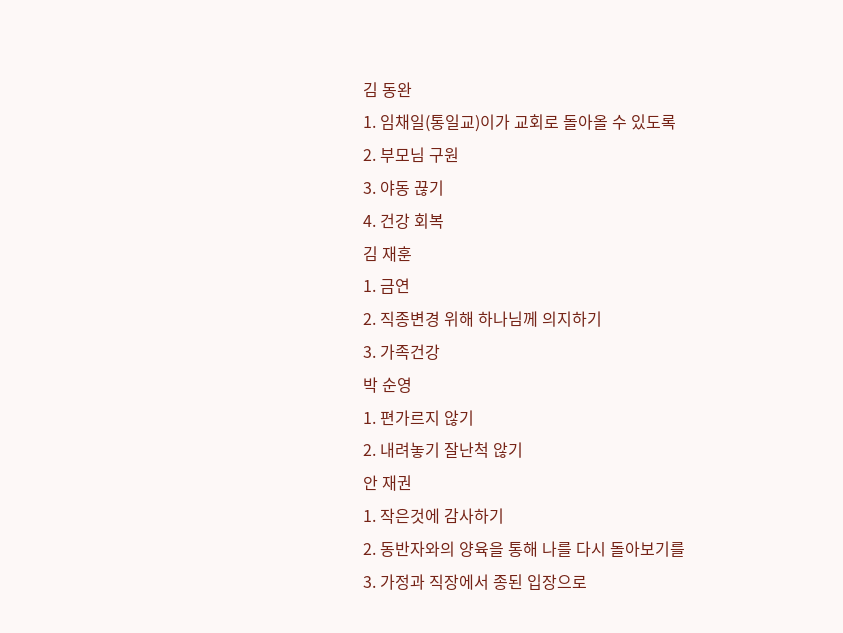김 동완
1. 임채일(통일교)이가 교회로 돌아올 수 있도록
2. 부모님 구원
3. 야동 끊기
4. 건강 회복
김 재훈
1. 금연
2. 직종변경 위해 하나님께 의지하기
3. 가족건강
박 순영
1. 편가르지 않기
2. 내려놓기 잘난척 않기
안 재권
1. 작은것에 감사하기
2. 동반자와의 양육을 통해 나를 다시 돌아보기를
3. 가정과 직장에서 종된 입장으로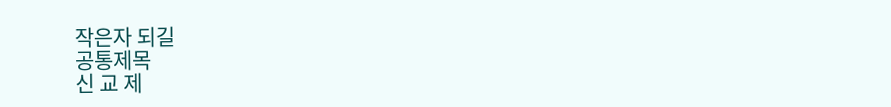작은자 되길
공통제목
신 교 제